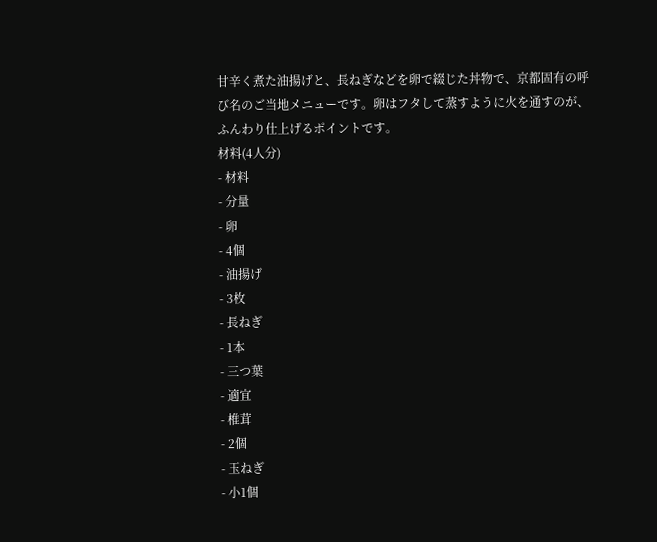甘辛く煮た油揚げと、長ねぎなどを卵で綴じた丼物で、京都固有の呼び名のご当地メニューです。卵はフタして蒸すように火を通すのが、ふんわり仕上げるポイントです。
材料(4人分)
- 材料
- 分量
- 卵
- 4個
- 油揚げ
- 3枚
- 長ねぎ
- 1本
- 三つ葉
- 適宜
- 椎茸
- 2個
- 玉ねぎ
- 小1個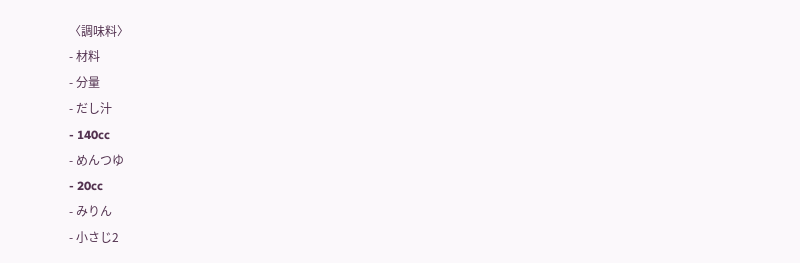〈調味料〉
- 材料
- 分量
- だし汁
- 140cc
- めんつゆ
- 20cc
- みりん
- 小さじ2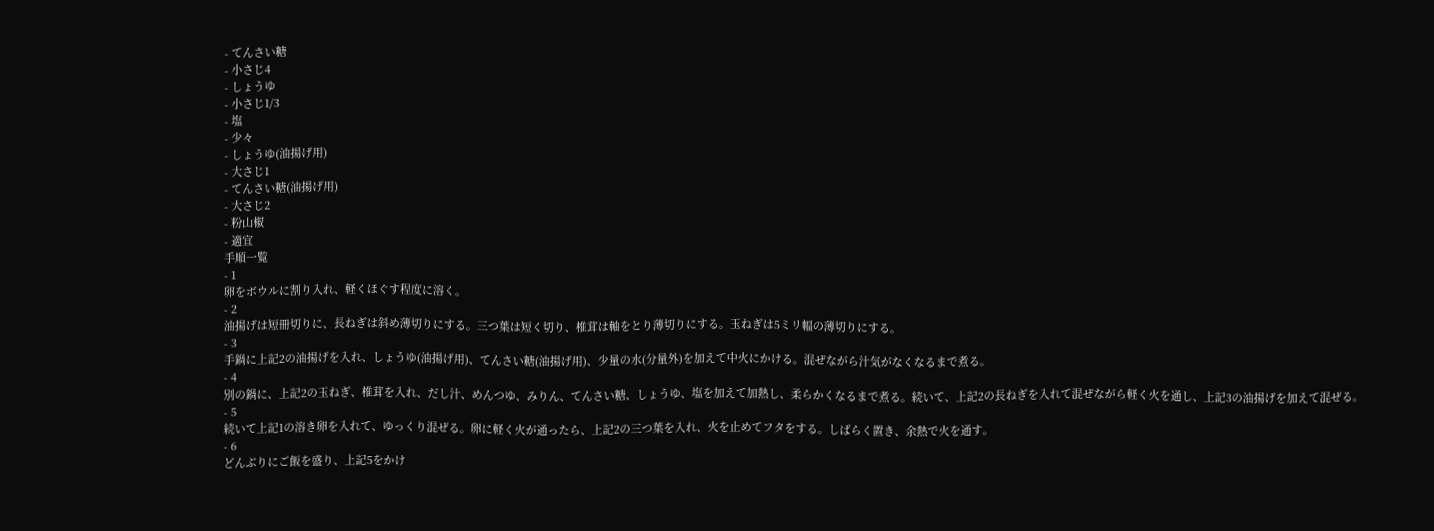- てんさい糖
- 小さじ4
- しょうゆ
- 小さじ1/3
- 塩
- 少々
- しょうゆ(油揚げ用)
- 大さじ1
- てんさい糖(油揚げ用)
- 大さじ2
- 粉山椒
- 適宜
手順一覧
- 1
卵をボウルに割り入れ、軽くほぐす程度に溶く。
- 2
油揚げは短冊切りに、長ねぎは斜め薄切りにする。三つ葉は短く切り、椎茸は軸をとり薄切りにする。玉ねぎは5ミリ幅の薄切りにする。
- 3
手鍋に上記2の油揚げを入れ、しょうゆ(油揚げ用)、てんさい糖(油揚げ用)、少量の水(分量外)を加えて中火にかける。混ぜながら汁気がなくなるまで煮る。
- 4
別の鍋に、上記2の玉ねぎ、椎茸を入れ、だし汁、めんつゆ、みりん、てんさい糖、しょうゆ、塩を加えて加熱し、柔らかくなるまで煮る。続いて、上記2の長ねぎを入れて混ぜながら軽く火を通し、上記3の油揚げを加えて混ぜる。
- 5
続いて上記1の溶き卵を入れて、ゆっくり混ぜる。卵に軽く火が通ったら、上記2の三つ葉を入れ、火を止めてフタをする。しばらく置き、余熱で火を通す。
- 6
どんぶりにご飯を盛り、上記5をかけ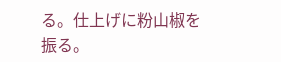る。仕上げに粉山椒を振る。